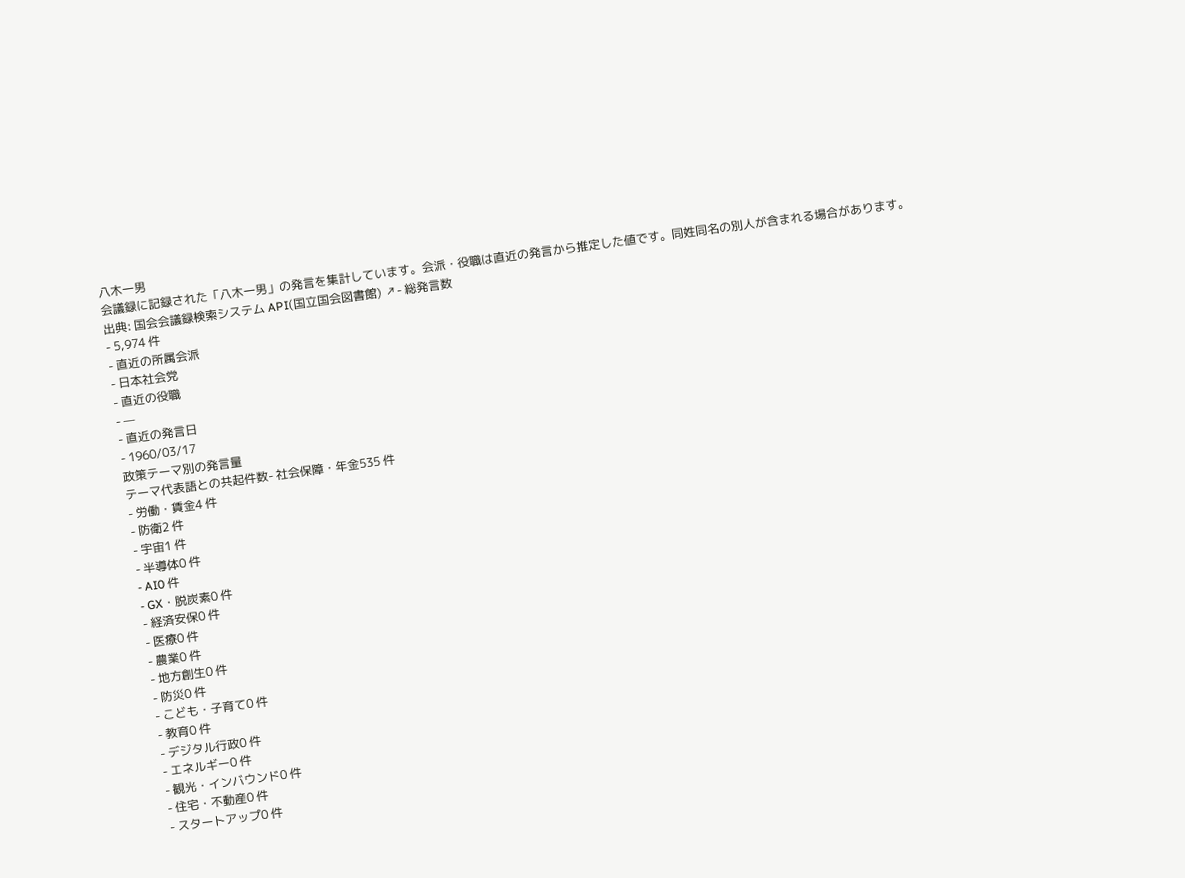八木一男
会議録に記録された「八木一男」の発言を集計しています。会派・役職は直近の発言から推定した値です。同姓同名の別人が含まれる場合があります。
出典: 国会会議録検索システム API(国立国会図書館) ↗- 総発言数
- 5,974 件
- 直近の所属会派
- 日本社会党
- 直近の役職
- —
- 直近の発言日
- 1960/03/17
政策テーマ別の発言量
テーマ代表語との共起件数- 社会保障・年金535 件
- 労働・賃金4 件
- 防衛2 件
- 宇宙1 件
- 半導体0 件
- AI0 件
- GX・脱炭素0 件
- 経済安保0 件
- 医療0 件
- 農業0 件
- 地方創生0 件
- 防災0 件
- こども・子育て0 件
- 教育0 件
- デジタル行政0 件
- エネルギー0 件
- 観光・インバウンド0 件
- 住宅・不動産0 件
- スタートアップ0 件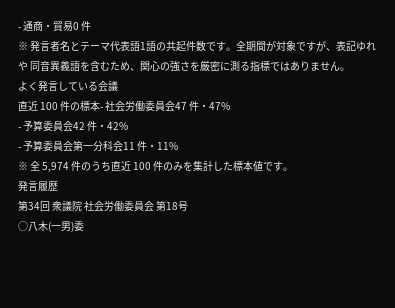- 通商・貿易0 件
※ 発言者名とテーマ代表語1語の共起件数です。全期間が対象ですが、表記ゆれや 同音異義語を含むため、関心の強さを厳密に測る指標ではありません。
よく発言している会議
直近 100 件の標本- 社会労働委員会47 件・47%
- 予算委員会42 件・42%
- 予算委員会第一分科会11 件・11%
※ 全 5,974 件のうち直近 100 件のみを集計した標本値です。
発言履歴
第34回 衆議院 社会労働委員会 第18号
○八木(一男)委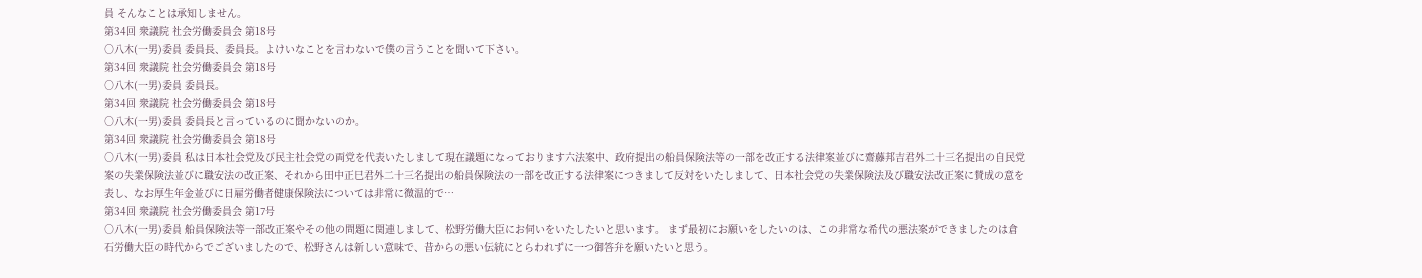員 そんなことは承知しません。
第34回 衆議院 社会労働委員会 第18号
○八木(一男)委員 委員長、委員長。よけいなことを言わないで僕の言うことを聞いて下さい。
第34回 衆議院 社会労働委員会 第18号
○八木(一男)委員 委員長。
第34回 衆議院 社会労働委員会 第18号
○八木(一男)委員 委員長と言っているのに聞かないのか。
第34回 衆議院 社会労働委員会 第18号
○八木(一男)委員 私は日本社会党及び民主社会党の両党を代表いたしまして現在議題になっております六法案中、政府提出の船員保険法等の一部を改正する法律案並びに齋藤邦吉君外二十三名提出の自民党案の失業保険法並びに職安法の改正案、それから田中正巳君外二十三名提出の船員保険法の一部を改正する法律案につきまして反対をいたしまして、日本社会党の失業保険法及び職安法改正案に賛成の意を表し、なお厚生年金並びに日雇労働者健康保険法については非常に微温的で…
第34回 衆議院 社会労働委員会 第17号
○八木(一男)委員 船員保険法等一部改正案やその他の問題に関連しまして、松野労働大臣にお伺いをいたしたいと思います。 まず最初にお願いをしたいのは、この非常な希代の悪法案ができましたのは倉石労働大臣の時代からでございましたので、松野さんは新しい意味で、昔からの悪い伝統にとらわれずに一つ御答弁を願いたいと思う。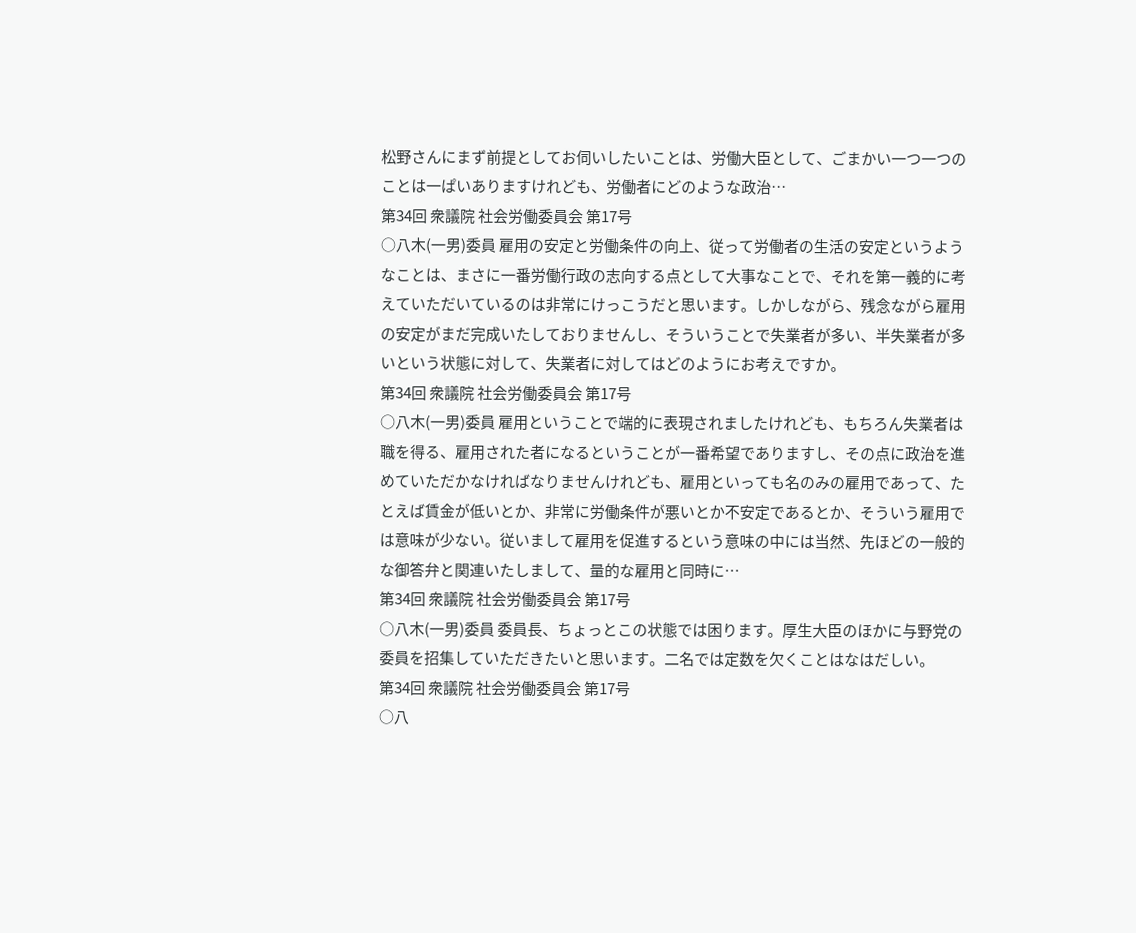松野さんにまず前提としてお伺いしたいことは、労働大臣として、ごまかい一つ一つのことは一ぱいありますけれども、労働者にどのような政治…
第34回 衆議院 社会労働委員会 第17号
○八木(一男)委員 雇用の安定と労働条件の向上、従って労働者の生活の安定というようなことは、まさに一番労働行政の志向する点として大事なことで、それを第一義的に考えていただいているのは非常にけっこうだと思います。しかしながら、残念ながら雇用の安定がまだ完成いたしておりませんし、そういうことで失業者が多い、半失業者が多いという状態に対して、失業者に対してはどのようにお考えですか。
第34回 衆議院 社会労働委員会 第17号
○八木(一男)委員 雇用ということで端的に表現されましたけれども、もちろん失業者は職を得る、雇用された者になるということが一番希望でありますし、その点に政治を進めていただかなければなりませんけれども、雇用といっても名のみの雇用であって、たとえば賃金が低いとか、非常に労働条件が悪いとか不安定であるとか、そういう雇用では意味が少ない。従いまして雇用を促進するという意味の中には当然、先ほどの一般的な御答弁と関連いたしまして、量的な雇用と同時に…
第34回 衆議院 社会労働委員会 第17号
○八木(一男)委員 委員長、ちょっとこの状態では困ります。厚生大臣のほかに与野党の委員を招集していただきたいと思います。二名では定数を欠くことはなはだしい。
第34回 衆議院 社会労働委員会 第17号
○八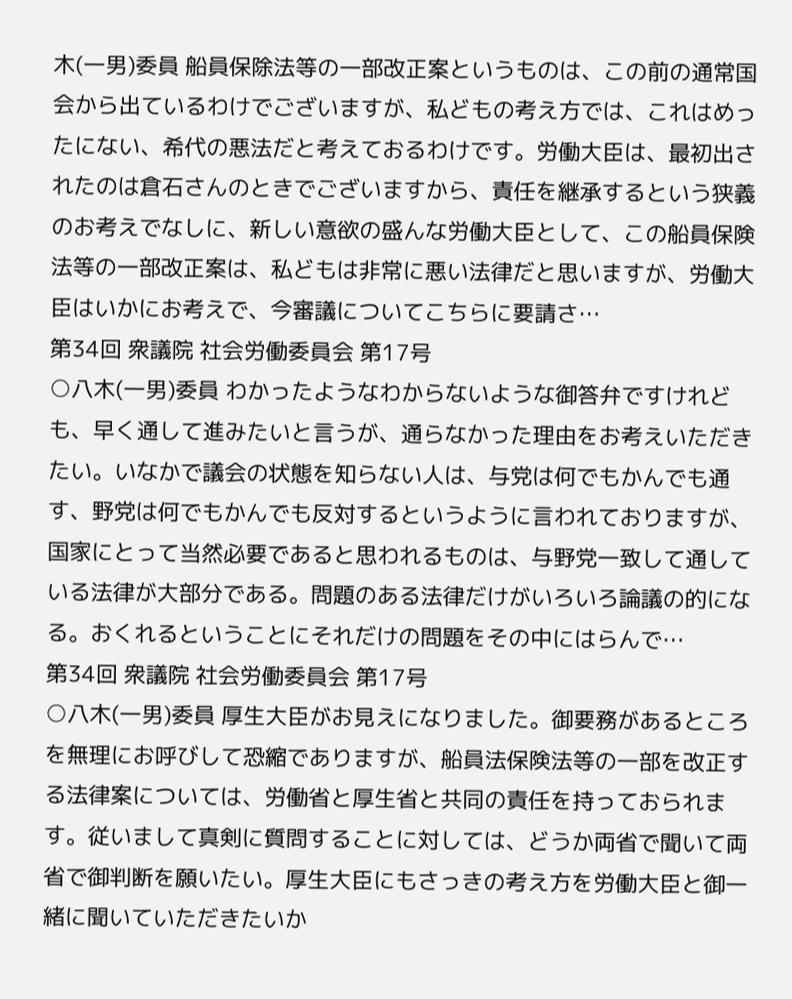木(一男)委員 船員保除法等の一部改正案というものは、この前の通常国会から出ているわけでございますが、私どもの考え方では、これはめったにない、希代の悪法だと考えておるわけです。労働大臣は、最初出されたのは倉石さんのときでございますから、責任を継承するという狭義のお考えでなしに、新しい意欲の盛んな労働大臣として、この船員保険法等の一部改正案は、私どもは非常に悪い法律だと思いますが、労働大臣はいかにお考えで、今審議についてこちらに要請さ…
第34回 衆議院 社会労働委員会 第17号
○八木(一男)委員 わかったようなわからないような御答弁ですけれども、早く通して進みたいと言うが、通らなかった理由をお考えいただきたい。いなかで議会の状態を知らない人は、与党は何でもかんでも通す、野党は何でもかんでも反対するというように言われておりますが、国家にとって当然必要であると思われるものは、与野党一致して通している法律が大部分である。問題のある法律だけがいろいろ論議の的になる。おくれるということにそれだけの問題をその中にはらんで…
第34回 衆議院 社会労働委員会 第17号
○八木(一男)委員 厚生大臣がお見えになりました。御要務があるところを無理にお呼びして恐縮でありますが、船員法保険法等の一部を改正する法律案については、労働省と厚生省と共同の責任を持っておられます。従いまして真剣に質問することに対しては、どうか両省で聞いて両省で御判断を願いたい。厚生大臣にもさっきの考え方を労働大臣と御一緒に聞いていただきたいか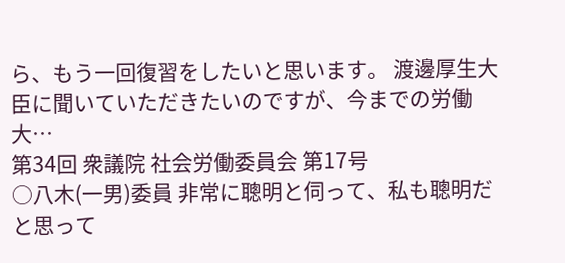ら、もう一回復習をしたいと思います。 渡邊厚生大臣に聞いていただきたいのですが、今までの労働大…
第34回 衆議院 社会労働委員会 第17号
○八木(一男)委員 非常に聰明と伺って、私も聰明だと思って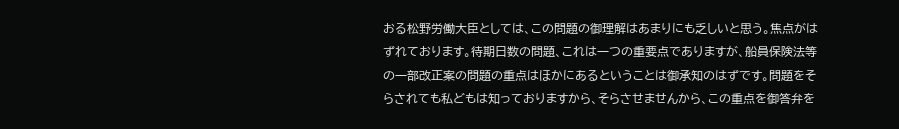おる松野労働大臣としては、この問題の御理解はあまりにも乏しいと思う。焦点がはずれております。待期日数の問題、これは一つの重要点でありますが、船員保険法等の一部改正案の問題の重点はほかにあるということは御承知のはずです。問題をそらされても私どもは知っておりますから、そらさせませんから、この重点を御答弁を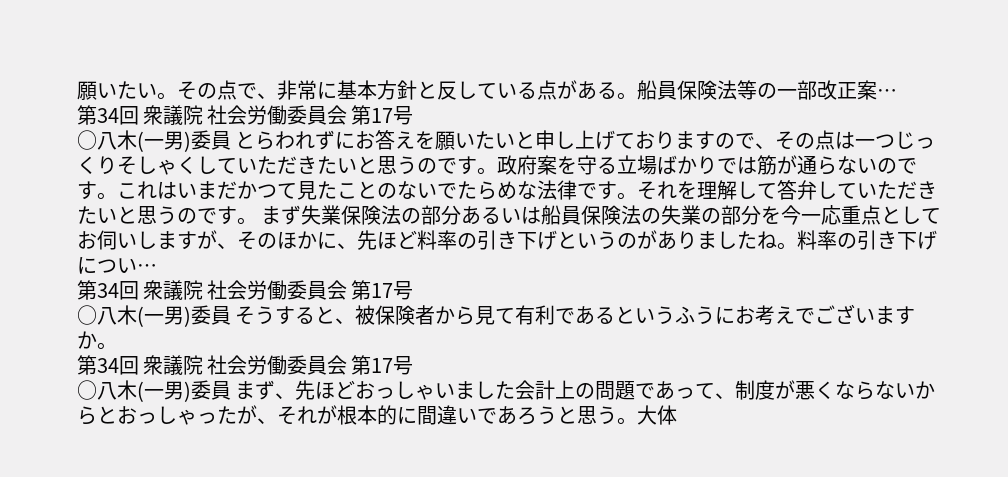願いたい。その点で、非常に基本方針と反している点がある。船員保険法等の一部改正案…
第34回 衆議院 社会労働委員会 第17号
○八木(一男)委員 とらわれずにお答えを願いたいと申し上げておりますので、その点は一つじっくりそしゃくしていただきたいと思うのです。政府案を守る立場ばかりでは筋が通らないのです。これはいまだかつて見たことのないでたらめな法律です。それを理解して答弁していただきたいと思うのです。 まず失業保険法の部分あるいは船員保険法の失業の部分を今一応重点としてお伺いしますが、そのほかに、先ほど料率の引き下げというのがありましたね。料率の引き下げについ…
第34回 衆議院 社会労働委員会 第17号
○八木(一男)委員 そうすると、被保険者から見て有利であるというふうにお考えでございますか。
第34回 衆議院 社会労働委員会 第17号
○八木(一男)委員 まず、先ほどおっしゃいました会計上の問題であって、制度が悪くならないからとおっしゃったが、それが根本的に間違いであろうと思う。大体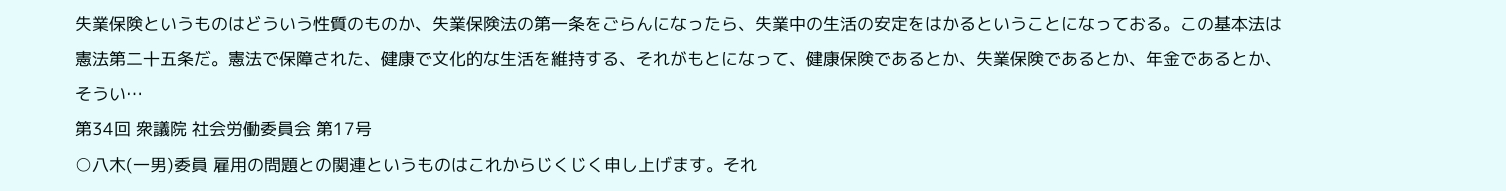失業保険というものはどういう性質のものか、失業保険法の第一条をごらんになったら、失業中の生活の安定をはかるということになっておる。この基本法は憲法第二十五条だ。憲法で保障された、健康で文化的な生活を維持する、それがもとになって、健康保険であるとか、失業保険であるとか、年金であるとか、そうい…
第34回 衆議院 社会労働委員会 第17号
○八木(一男)委員 雇用の問題との関連というものはこれからじくじく申し上げます。それ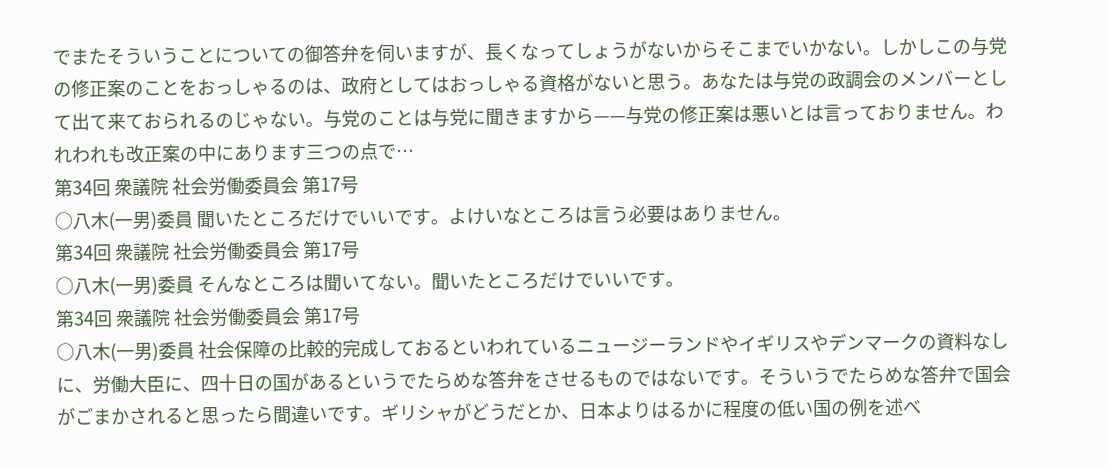でまたそういうことについての御答弁を伺いますが、長くなってしょうがないからそこまでいかない。しかしこの与党の修正案のことをおっしゃるのは、政府としてはおっしゃる資格がないと思う。あなたは与党の政調会のメンバーとして出て来ておられるのじゃない。与党のことは与党に聞きますから——与党の修正案は悪いとは言っておりません。われわれも改正案の中にあります三つの点で…
第34回 衆議院 社会労働委員会 第17号
○八木(一男)委員 聞いたところだけでいいです。よけいなところは言う必要はありません。
第34回 衆議院 社会労働委員会 第17号
○八木(一男)委員 そんなところは聞いてない。聞いたところだけでいいです。
第34回 衆議院 社会労働委員会 第17号
○八木(一男)委員 社会保障の比較的完成しておるといわれているニュージーランドやイギリスやデンマークの資料なしに、労働大臣に、四十日の国があるというでたらめな答弁をさせるものではないです。そういうでたらめな答弁で国会がごまかされると思ったら間違いです。ギリシャがどうだとか、日本よりはるかに程度の低い国の例を述べ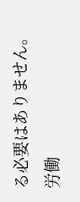る必要はありません。労働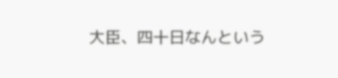大臣、四十日なんという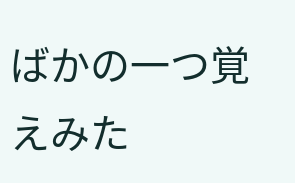ばかの一つ覚えみた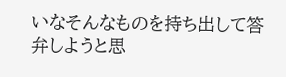いなそんなものを持ち出して答弁しようと思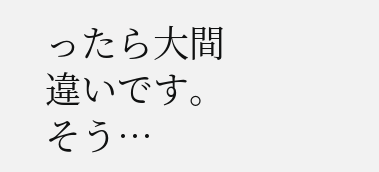ったら大間違いです。そう…